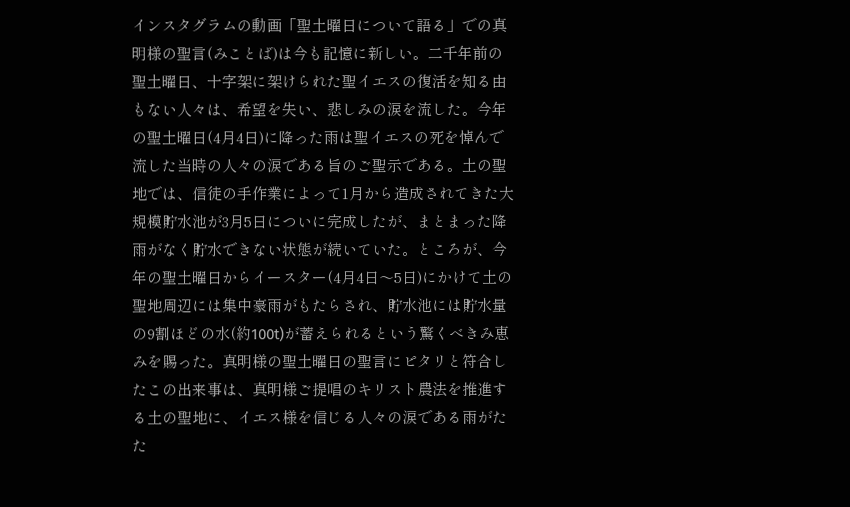インスタグラムの動画「聖土曜日について語る」での真明様の聖言(みことば)は今も記憶に新しい。二千年前の聖土曜日、十字架に架けられた聖イエスの復活を知る由もない人々は、希望を失い、悲しみの涙を流した。今年の聖土曜日(4月4日)に降った雨は聖イエスの死を悼んで流した当時の人々の涙である旨のご聖示である。土の聖地では、信徒の手作業によって1月から造成されてきた大規模貯水池が3月5日についに完成したが、まとまった降雨がなく貯水できない状態が続いていた。ところが、今年の聖土曜日からイースター(4月4日〜5日)にかけて土の聖地周辺には集中豪雨がもたらされ、貯水池には貯水量の9割ほどの水(約100t)が蓄えられるという驚くべきみ恵みを賜った。真明様の聖土曜日の聖言にピタリと符合したこの出来事は、真明様ご提唱のキリスト農法を推進する土の聖地に、イエス様を信じる人々の涙である雨がたた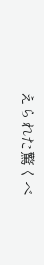えられた驚くべ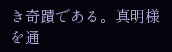き奇蹟である。真明様を通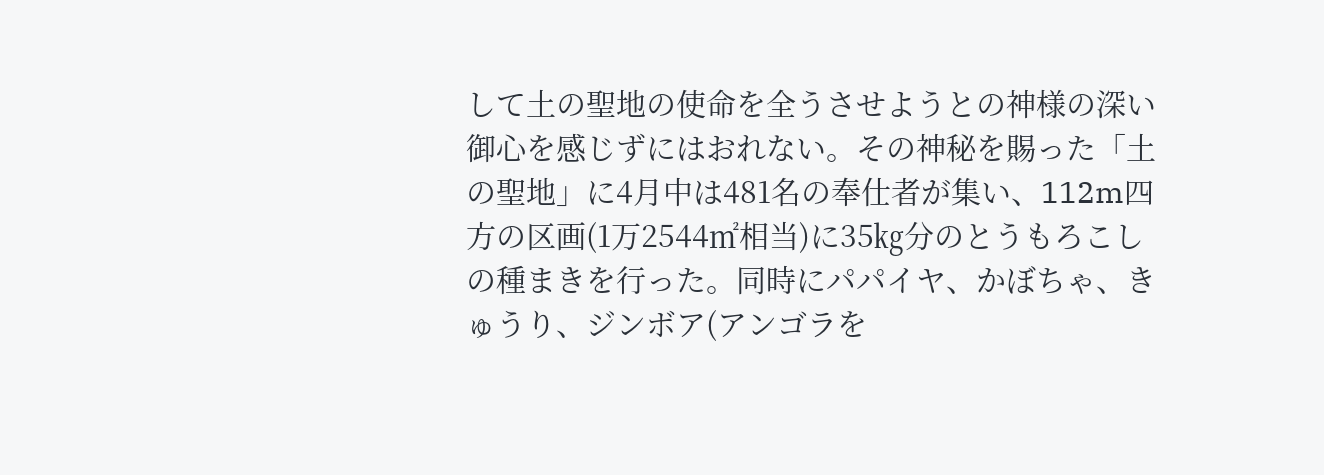して土の聖地の使命を全うさせようとの神様の深い御心を感じずにはおれない。その神秘を賜った「土の聖地」に4月中は481名の奉仕者が集い、112m四方の区画(1万2544㎡相当)に35㎏分のとうもろこしの種まきを行った。同時にパパイヤ、かぼちゃ、きゅうり、ジンボア(アンゴラを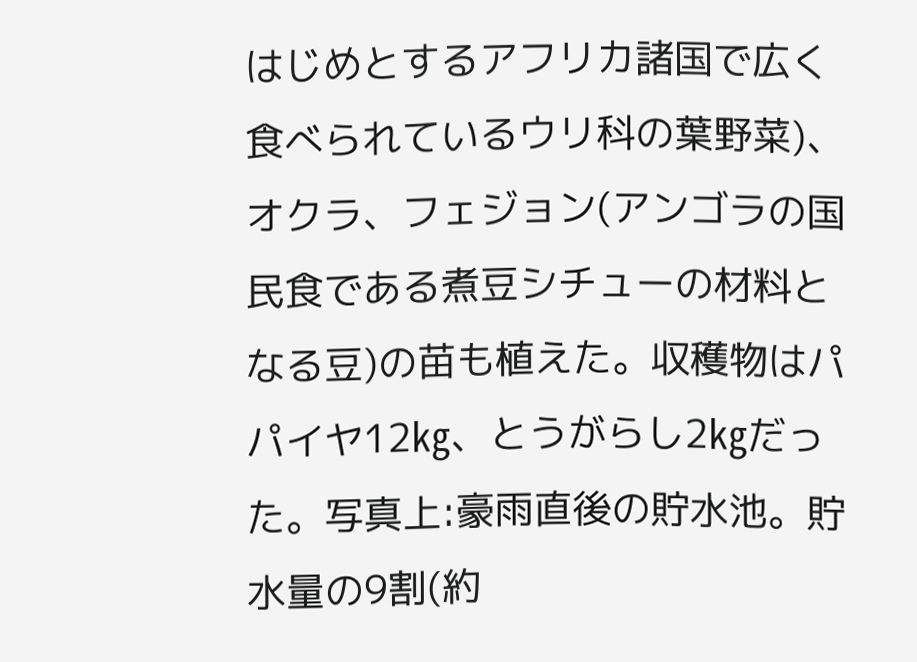はじめとするアフリカ諸国で広く食べられているウリ科の葉野菜)、オクラ、フェジョン(アンゴラの国民食である煮豆シチューの材料となる豆)の苗も植えた。収穫物はパパイヤ12㎏、とうがらし2㎏だった。写真上:豪雨直後の貯水池。貯水量の9割(約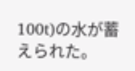100t)の水が蓄えられた。